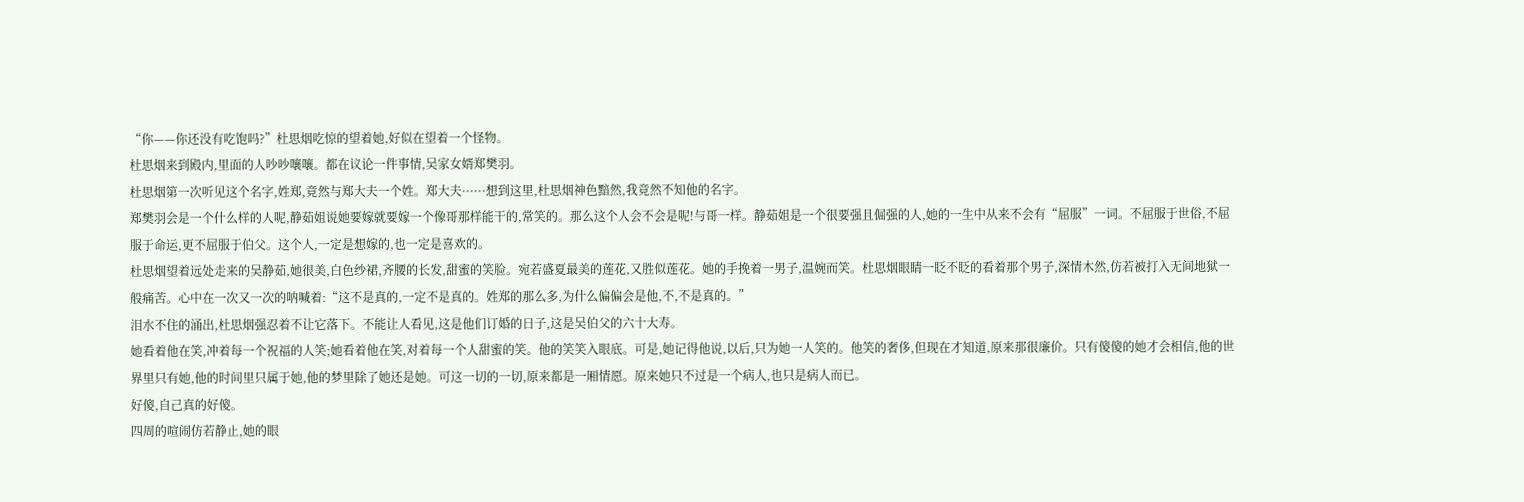“你——你还没有吃饱吗?”杜思烟吃惊的望着她,好似在望着一个怪物。
杜思烟来到殿内,里面的人吵吵嚷嚷。都在议论一件事情,吴家女婿郑樊羽。
杜思烟第一次听见这个名字,姓郑,竟然与郑大夫一个姓。郑大夫······想到这里,杜思烟神色黯然,我竟然不知他的名字。
郑樊羽会是一个什么样的人呢,静茹姐说她要嫁就要嫁一个像哥那样能干的,常笑的。那么这个人会不会是呢!与哥一样。静茹姐是一个很要强且倔强的人,她的一生中从来不会有“屈服”一词。不屈服于世俗,不屈服于命运,更不屈服于伯父。这个人,一定是想嫁的,也一定是喜欢的。
杜思烟望着远处走来的吴静茹,她很美,白色纱裙,齐腰的长发,甜蜜的笑脸。宛若盛夏最美的莲花,又胜似莲花。她的手挽着一男子,温婉而笑。杜思烟眼睛一眨不眨的看着那个男子,深情木然,仿若被打入无间地狱一般痛苦。心中在一次又一次的呐喊着:“这不是真的,一定不是真的。姓郑的那么多,为什么偏偏会是他,不,不是真的。”
泪水不住的涌出,杜思烟强忍着不让它落下。不能让人看见,这是他们订婚的日子,这是吴伯父的六十大寿。
她看着他在笑,冲着每一个祝福的人笑;她看着他在笑,对着每一个人甜蜜的笑。他的笑笑入眼底。可是,她记得他说,以后,只为她一人笑的。他笑的奢侈,但现在才知道,原来那很廉价。只有傻傻的她才会相信,他的世界里只有她,他的时间里只属于她,他的梦里除了她还是她。可这一切的一切,原来都是一厢情愿。原来她只不过是一个病人,也只是病人而已。
好傻,自己真的好傻。
四周的喧闹仿若静止,她的眼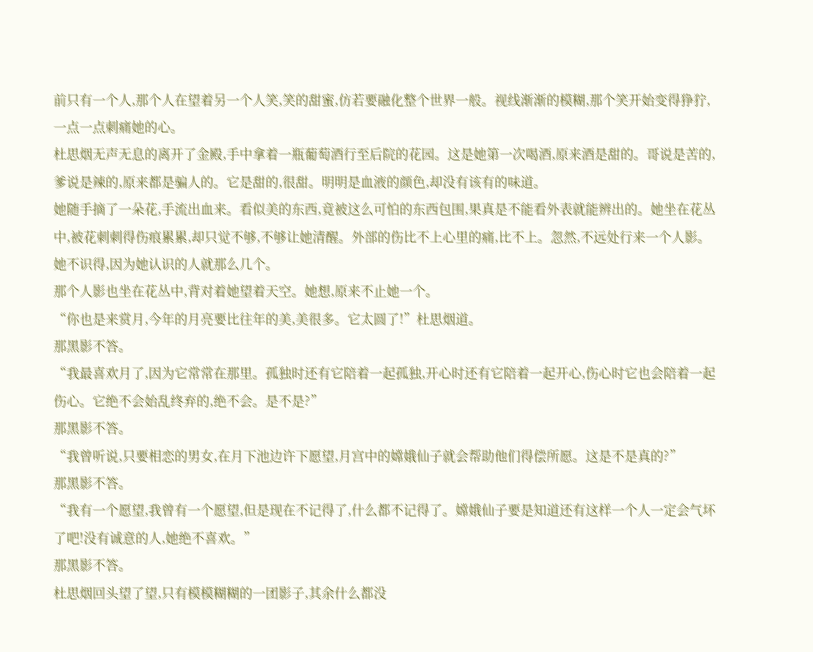前只有一个人,那个人在望着另一个人笑,笑的甜蜜,仿若要融化整个世界一般。视线渐渐的模糊,那个笑开始变得狰狞,一点一点刺痛她的心。
杜思烟无声无息的离开了金殿,手中拿着一瓶葡萄酒行至后院的花园。这是她第一次喝酒,原来酒是甜的。哥说是苦的,爹说是辣的,原来都是骗人的。它是甜的,很甜。明明是血液的颜色,却没有该有的味道。
她随手摘了一朵花,手流出血来。看似美的东西,竟被这么可怕的东西包围,果真是不能看外表就能辨出的。她坐在花丛中,被花刺刺得伤痕累累,却只觉不够,不够让她清醒。外部的伤比不上心里的痛,比不上。忽然,不远处行来一个人影。她不识得,因为她认识的人就那么几个。
那个人影也坐在花丛中,背对着她望着天空。她想,原来不止她一个。
“你也是来赏月,今年的月亮要比往年的美,美很多。它太圆了!”杜思烟道。
那黑影不答。
“我最喜欢月了,因为它常常在那里。孤独时还有它陪着一起孤独,开心时还有它陪着一起开心,伤心时它也会陪着一起伤心。它绝不会始乱终弃的,绝不会。是不是?”
那黑影不答。
“我曾听说,只要相恋的男女,在月下池边许下愿望,月宫中的嫦娥仙子就会帮助他们得偿所愿。这是不是真的?”
那黑影不答。
“我有一个愿望,我曾有一个愿望,但是现在不记得了,什么都不记得了。嫦娥仙子要是知道还有这样一个人一定会气坏了吧!没有诚意的人,她绝不喜欢。”
那黑影不答。
杜思烟回头望了望,只有模模糊糊的一团影子,其余什么都没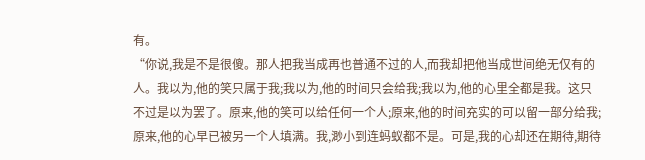有。
“你说,我是不是很傻。那人把我当成再也普通不过的人,而我却把他当成世间绝无仅有的人。我以为,他的笑只属于我;我以为,他的时间只会给我;我以为,他的心里全都是我。这只不过是以为罢了。原来,他的笑可以给任何一个人;原来,他的时间充实的可以留一部分给我;原来,他的心早已被另一个人填满。我,渺小到连蚂蚁都不是。可是,我的心却还在期待,期待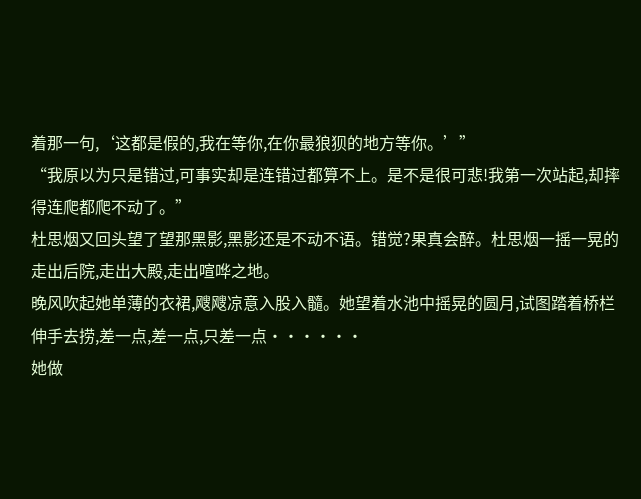着那一句,‘这都是假的,我在等你,在你最狼狈的地方等你。’”
“我原以为只是错过,可事实却是连错过都算不上。是不是很可悲!我第一次站起,却摔得连爬都爬不动了。”
杜思烟又回头望了望那黑影,黑影还是不动不语。错觉?果真会醉。杜思烟一摇一晃的走出后院,走出大殿,走出喧哗之地。
晚风吹起她单薄的衣裙,飕飕凉意入股入髓。她望着水池中摇晃的圆月,试图踏着桥栏伸手去捞,差一点,差一点,只差一点······
她做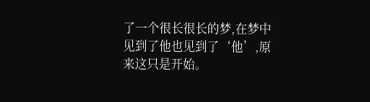了一个很长很长的梦,在梦中见到了他也见到了‘他’,原来这只是开始。